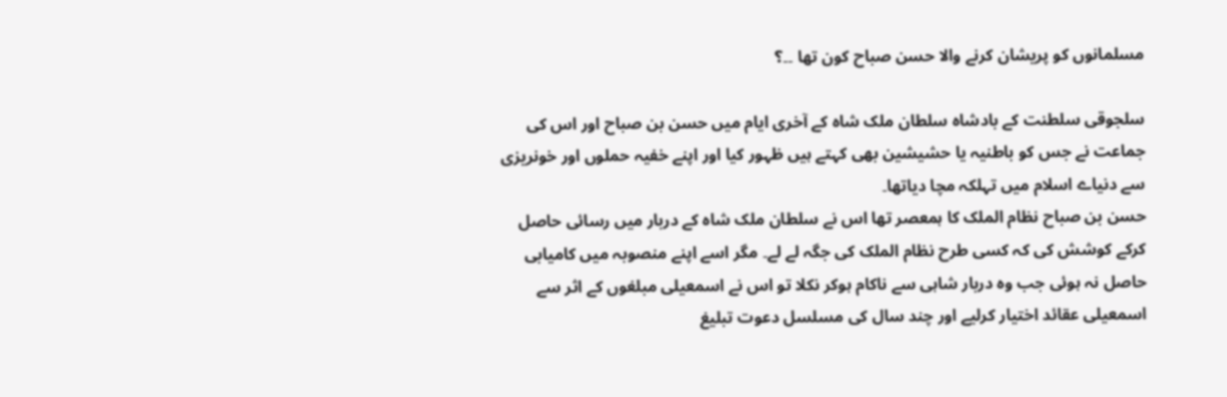مسلمانوں کو پریشان کرنے والا حسن صباح کون تھا ۔۔؟

سلجوقی سلطنت کے بادشاہ سلطان ملک شاہ کے آخری ایام میں حسن بن صباح اور اس کی جماعت نے جس کو باطنیہ یا حشیشین بھی کہتے ہیں ظہور کیا اور اپنے خفیہ حملوں اور خونریزی سے دنیاے اسلام میں تہلکہ مچا دیاتھا۔
حسن بن صباح نظام الملک کا ہمعصر تھا اس نے سلطان ملک شاہ کے دربار میں رسائی حاصل کرکے کوشش کی کہ کسی طرح نظام الملک کی جگہ لے لے۔ مگر اسے اپنے منصوبہ میں کامیابی حاصل نہ ہوئی جب وہ دربار شاہی سے ناکام ہوکر نکلا تو اس نے اسمعیلی مبلغوں کے اثر سے اسمعیلی عقائد اختیار کرلیے اور چند سال کی مسلسل دعوت تبلیغ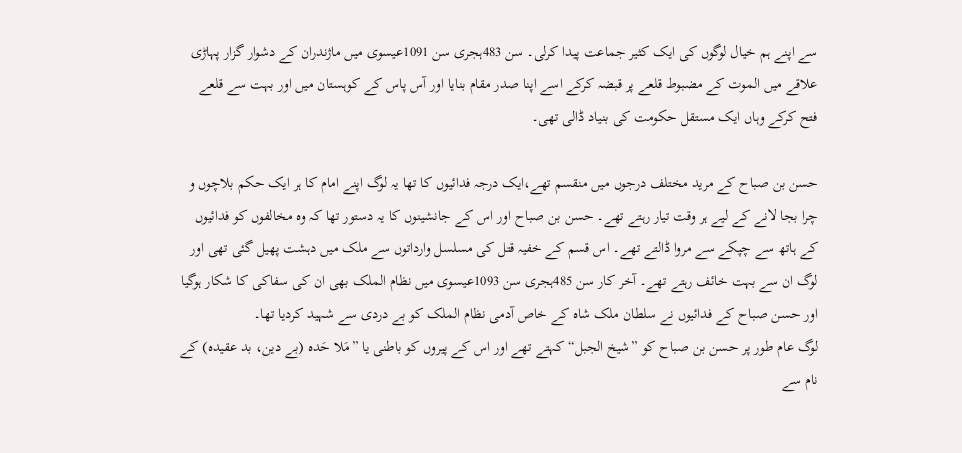سے اپنے ہم خیال لوگوں کی ایک کثیر جماعت پیدا کرلی۔ سن 483ہجری سن 1091عیسوی میں ماژندران کے دشوار گزار پہاڑی علاقے میں الموت کے مضبوط قلعے پر قبضہ کرکے اسے اپنا صدر مقام بنایا اور آس پاس کے کوہستان میں اور بہت سے قلعے فتح کرکے وہاں ایک مستقل حکومت کی بنیاد ڈالی تھی۔

حسن بن صباح کے مرید مختلف درجوں میں منقسم تھے،ایک درجہ فدائیوں کا تھا یہ لوگ اپنے امام کا ہر ایک حکم بلاچوں و چرا بجا لانے کے لیے ہر وقت تیار رہتے تھے۔ حسن بن صباح اور اس کے جانشینوں کا یہ دستور تھا کہ وہ مخالفوں کو فدائیوں کے ہاتھ سے چپکے سے مروا ڈالتے تھے۔ اس قسم کے خفیہ قتل کی مسلسل وارداتوں سے ملک میں دہشت پھیل گئی تھی اور لوگ ان سے بہت خائف رہتے تھے۔ آخر کار سن 485ہجری سن 1093عیسوی میں نظام الملک بھی ان کی سفاکی کا شکار ہوگیا اور حسن صباح کے فدائیوں نے سلطان ملک شاہ کے خاص آدمی نظام الملک کو بے دردی سے شہید کردیا تھا۔
لوگ عام طور پر حسن بن صباح کو ”شیخ الجبل“ کہتے تھے اور اس کے پیروں کو باطنی یا ”مَلا حَدہ (بے دین، بد عقیدہ) کے نام سے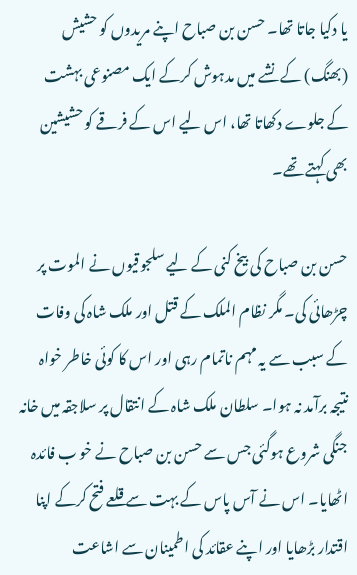یا دکیا جاتا تھا۔ حسن بن صباح اپنے مریدوں کو حشیش (بھنگ) کے نشے میں مدہوش کرکے ایک مصنوعی بہشت کے جلوے دکھاتا تھا، اس لیے اس کے فرقے کو حشیشین بھی کہتے تھے۔

حسن بن صباح کی بیخ کنی کے لیے سلجوقیوں نے الموت پر چڑھائی کی۔ مگر نظام الملک کے قتل اور ملک شاہ کی وفات کے سبب سے یہ مہم ناتمام رہی اور اس کا کوئی خاطر خواہ نتیجہ برآمد نہ ہوا۔ سلطان ملک شاہ کے انتقال پر سلاجقہ میں خانہ جنگی شروع ہوگئی جس سے حسن بن صباح نے خو ب فائدہ اٹھایا۔ اس نے آس پاس کے بہت سے قلعے فتح کرکے اپنا اقتدار بڑھایا اور اپنے عقائد کی اطمینان سے اشاعت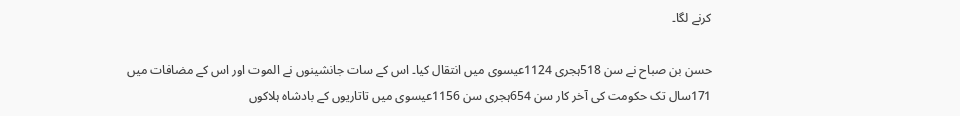کرنے لگا۔

حسن بن صباح نے سن 518ہجری 1124عیسوی میں انتقال کیا۔ اس کے سات جانشینوں نے الموت اور اس کے مضافات میں 171سال تک حکومت کی آخر کار سن 654ہجری سن 1156عیسوی میں تاتاریوں کے بادشاہ ہلاکوں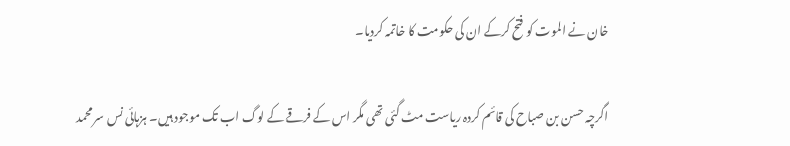خان نے الموت کو فتح کرکے ان کی حکومت کا خاتمہ کردیا۔

اگرچہ حسن بن صباح کی قائم کردہ ریاست مٹ گئی تھی مگر اس کے فرقے کے لوگ اب تک موجود ہیں۔ ہزہائی نس سر محمد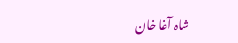شاہ آغا خان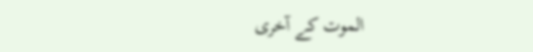الموت کے آخری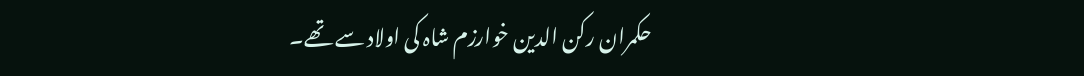حکمران رکن الدین خوارزم شاہ کی اولاد سے تھے۔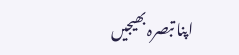اپنا تبصرہ بھیجیں